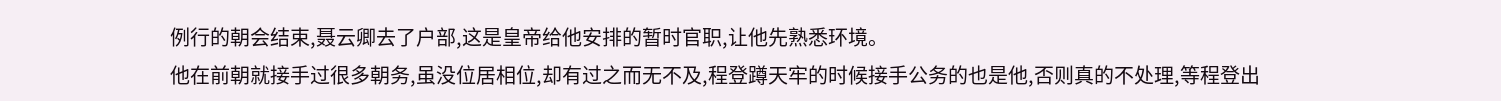例行的朝会结束,聂云卿去了户部,这是皇帝给他安排的暂时官职,让他先熟悉环境。
他在前朝就接手过很多朝务,虽没位居相位,却有过之而无不及,程登蹲天牢的时候接手公务的也是他,否则真的不处理,等程登出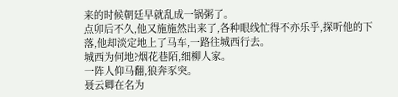来的时候朝廷早就乱成一锅粥了。
点卯后不久,他又施施然出来了,各种眼线忙得不亦乐乎,探听他的下落,他却淡定地上了马车,一路往城西行去。
城西为何地?烟花巷陌,细柳人家。
一阵人仰马翻,狼奔豕突。
聂云卿在名为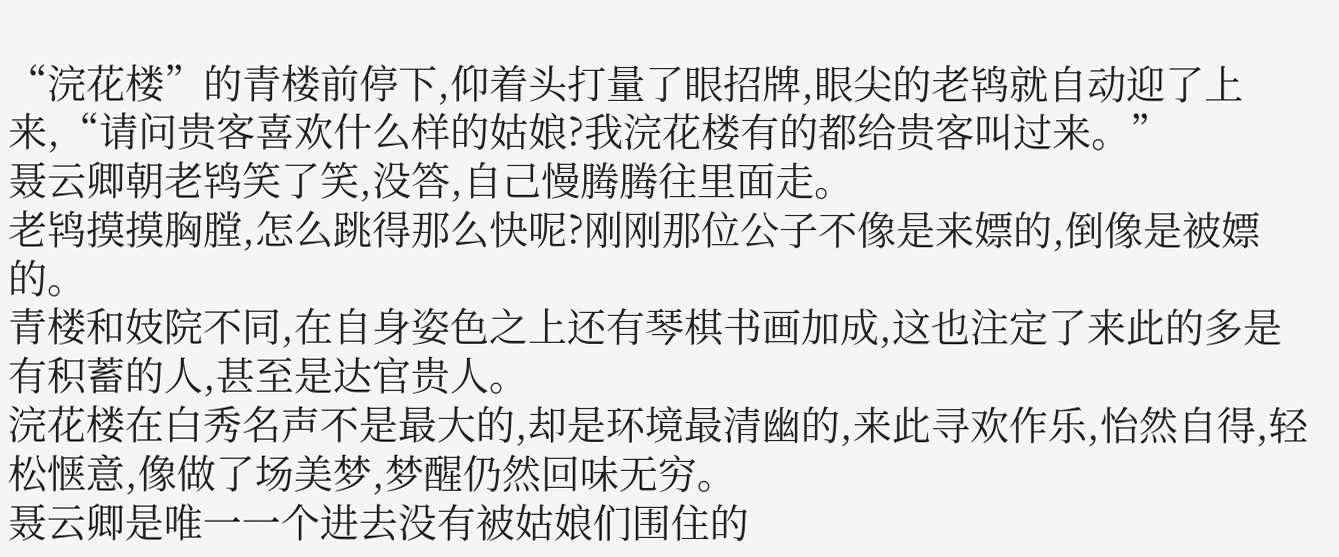“浣花楼”的青楼前停下,仰着头打量了眼招牌,眼尖的老鸨就自动迎了上来,“请问贵客喜欢什么样的姑娘?我浣花楼有的都给贵客叫过来。”
聂云卿朝老鸨笑了笑,没答,自己慢腾腾往里面走。
老鸨摸摸胸膛,怎么跳得那么快呢?刚刚那位公子不像是来嫖的,倒像是被嫖的。
青楼和妓院不同,在自身姿色之上还有琴棋书画加成,这也注定了来此的多是有积蓄的人,甚至是达官贵人。
浣花楼在白秀名声不是最大的,却是环境最清幽的,来此寻欢作乐,怡然自得,轻松惬意,像做了场美梦,梦醒仍然回味无穷。
聂云卿是唯一一个进去没有被姑娘们围住的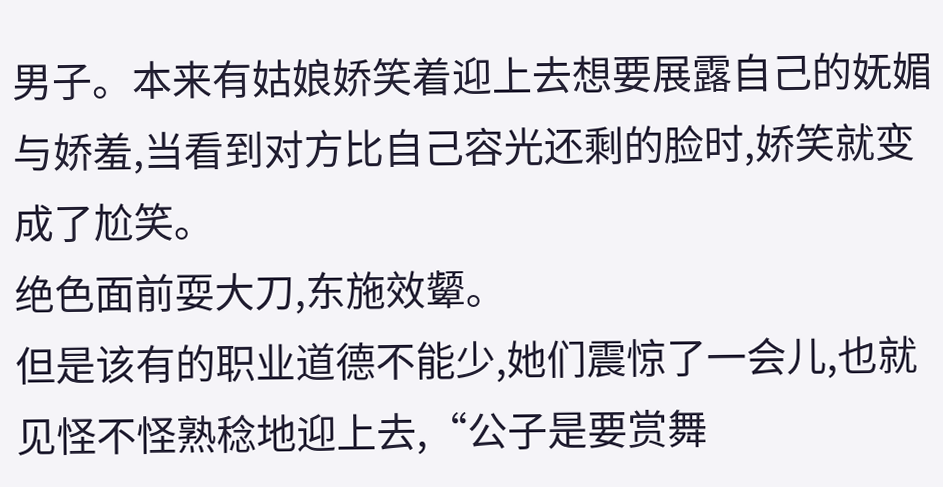男子。本来有姑娘娇笑着迎上去想要展露自己的妩媚与娇羞,当看到对方比自己容光还剩的脸时,娇笑就变成了尬笑。
绝色面前耍大刀,东施效颦。
但是该有的职业道德不能少,她们震惊了一会儿,也就见怪不怪熟稔地迎上去,“公子是要赏舞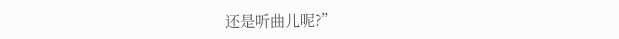还是听曲儿呢?”